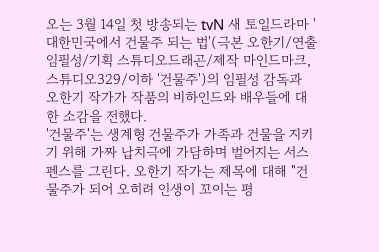오는 3월 14일 첫 방송되는 tvN 새 토일드라마 '대한민국에서 건물주 되는 법'(극본 오한기/연출 임필성/기획 스튜디오드래곤/제작 마인드마크, 스튜디오329/이하 '건물주')의 임필성 감독과 오한기 작가가 작품의 비하인드와 배우들에 대한 소감을 전했다.
'건물주'는 생계형 건물주가 가족과 건물을 지키기 위해 가짜 납치극에 가담하며 벌어지는 서스펜스를 그린다. 오한기 작가는 제목에 대해 "건물주가 되어 오히려 인생이 꼬이는 평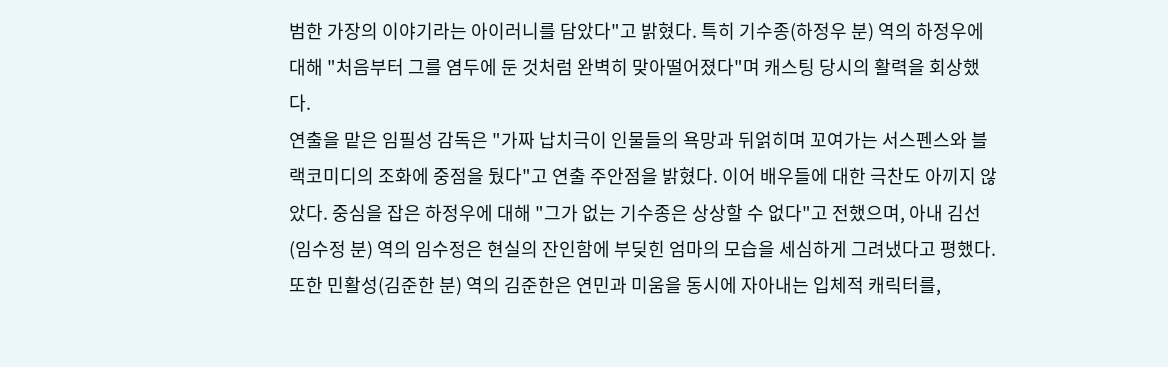범한 가장의 이야기라는 아이러니를 담았다"고 밝혔다. 특히 기수종(하정우 분) 역의 하정우에 대해 "처음부터 그를 염두에 둔 것처럼 완벽히 맞아떨어졌다"며 캐스팅 당시의 활력을 회상했다.
연출을 맡은 임필성 감독은 "가짜 납치극이 인물들의 욕망과 뒤얽히며 꼬여가는 서스펜스와 블랙코미디의 조화에 중점을 뒀다"고 연출 주안점을 밝혔다. 이어 배우들에 대한 극찬도 아끼지 않았다. 중심을 잡은 하정우에 대해 "그가 없는 기수종은 상상할 수 없다"고 전했으며, 아내 김선(임수정 분) 역의 임수정은 현실의 잔인함에 부딪힌 엄마의 모습을 세심하게 그려냈다고 평했다.
또한 민활성(김준한 분) 역의 김준한은 연민과 미움을 동시에 자아내는 입체적 캐릭터를,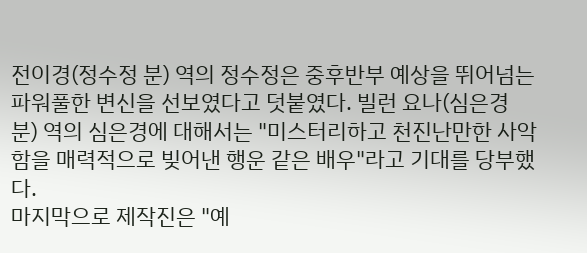전이경(정수정 분) 역의 정수정은 중후반부 예상을 뛰어넘는 파워풀한 변신을 선보였다고 덧붙였다. 빌런 요나(심은경 분) 역의 심은경에 대해서는 "미스터리하고 천진난만한 사악함을 매력적으로 빚어낸 행운 같은 배우"라고 기대를 당부했다.
마지막으로 제작진은 "예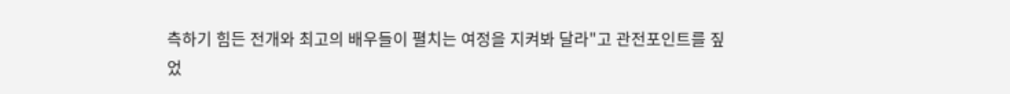측하기 힘든 전개와 최고의 배우들이 펼치는 여정을 지켜봐 달라"고 관전포인트를 짚었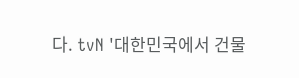다. tvN '대한민국에서 건물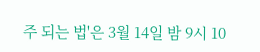주 되는 법'은 3월 14일 밤 9시 10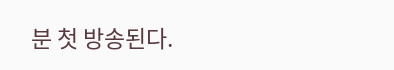분 첫 방송된다.